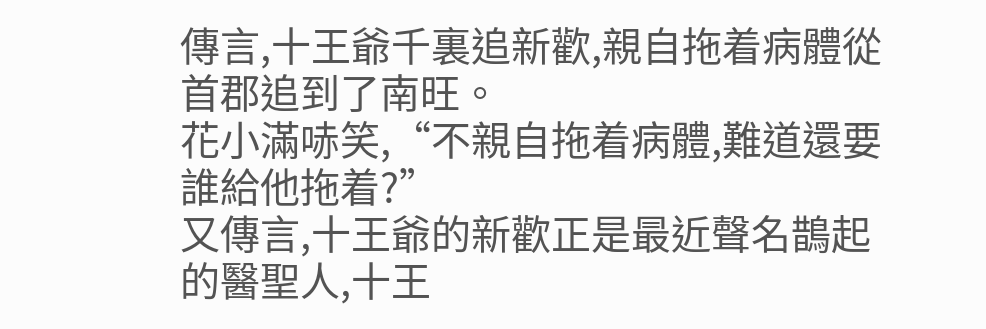傳言,十王爺千裏追新歡,親自拖着病體從首郡追到了南旺。
花小滿哧笑,“不親自拖着病體,難道還要誰給他拖着?”
又傳言,十王爺的新歡正是最近聲名鵲起的醫聖人,十王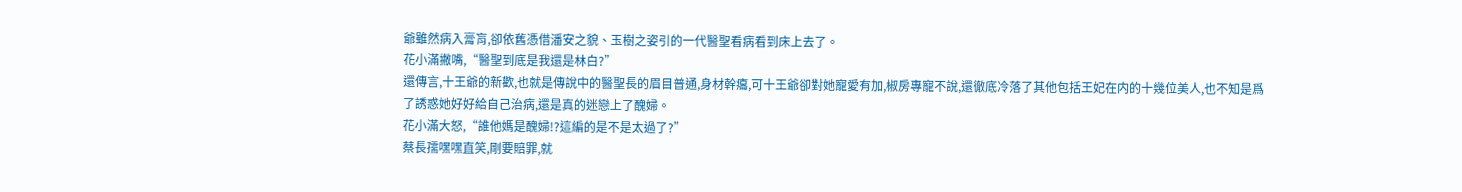爺雖然病入膏肓,卻依舊憑借潘安之貌、玉樹之姿引的一代醫聖看病看到床上去了。
花小滿撇嘴,“醫聖到底是我還是林白?”
還傳言,十王爺的新歡,也就是傳說中的醫聖長的眉目普通,身材幹癟,可十王爺卻對她寵愛有加,椒房專寵不說,還徹底冷落了其他包括王妃在内的十幾位美人,也不知是爲了誘惑她好好給自己治病,還是真的迷戀上了醜婦。
花小滿大怒,“誰他媽是醜婦!?這編的是不是太過了?”
蔡長孺嘿嘿直笑,剛要賠罪,就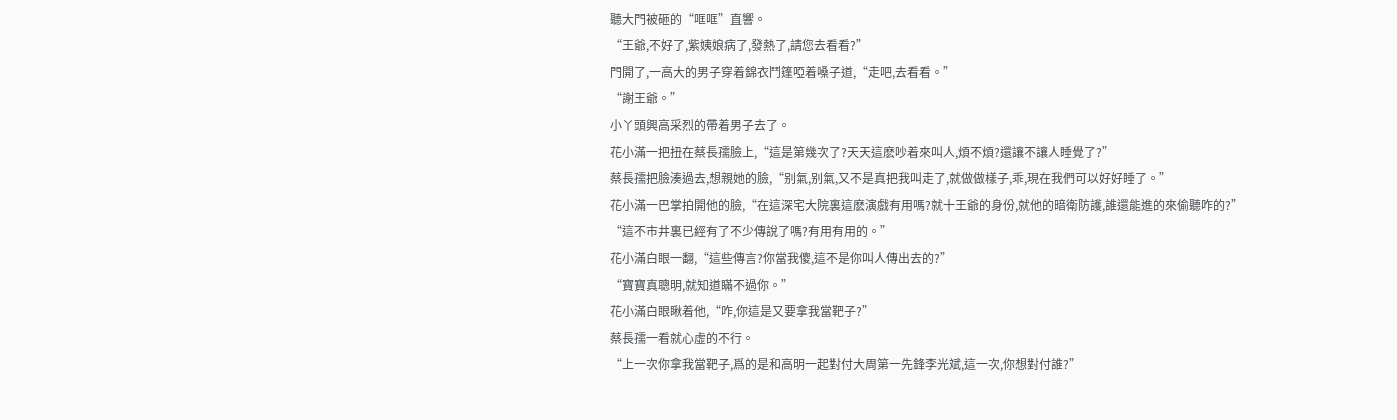聽大門被砸的“哐哐”直響。
“王爺,不好了,紫姨娘病了,發熱了,請您去看看?”
門開了,一高大的男子穿着錦衣鬥篷啞着嗓子道,“走吧,去看看。”
“謝王爺。”
小丫頭興高采烈的帶着男子去了。
花小滿一把扭在蔡長孺臉上,“這是第幾次了?天天這麽吵着來叫人,煩不煩?還讓不讓人睡覺了?”
蔡長孺把臉湊過去,想親她的臉,“别氣,别氣,又不是真把我叫走了,就做做樣子,乖,現在我們可以好好睡了。”
花小滿一巴掌拍開他的臉,“在這深宅大院裏這麽演戲有用嗎?就十王爺的身份,就他的暗衛防護,誰還能進的來偷聽咋的?”
“這不市井裏已經有了不少傳說了嗎?有用有用的。”
花小滿白眼一翻,“這些傳言?你當我傻,這不是你叫人傳出去的?”
“寶寶真聰明,就知道瞞不過你。”
花小滿白眼瞅着他,“咋,你這是又要拿我當靶子?”
蔡長孺一看就心虛的不行。
“上一次你拿我當靶子,爲的是和高明一起對付大周第一先鋒李光斌,這一次,你想對付誰?”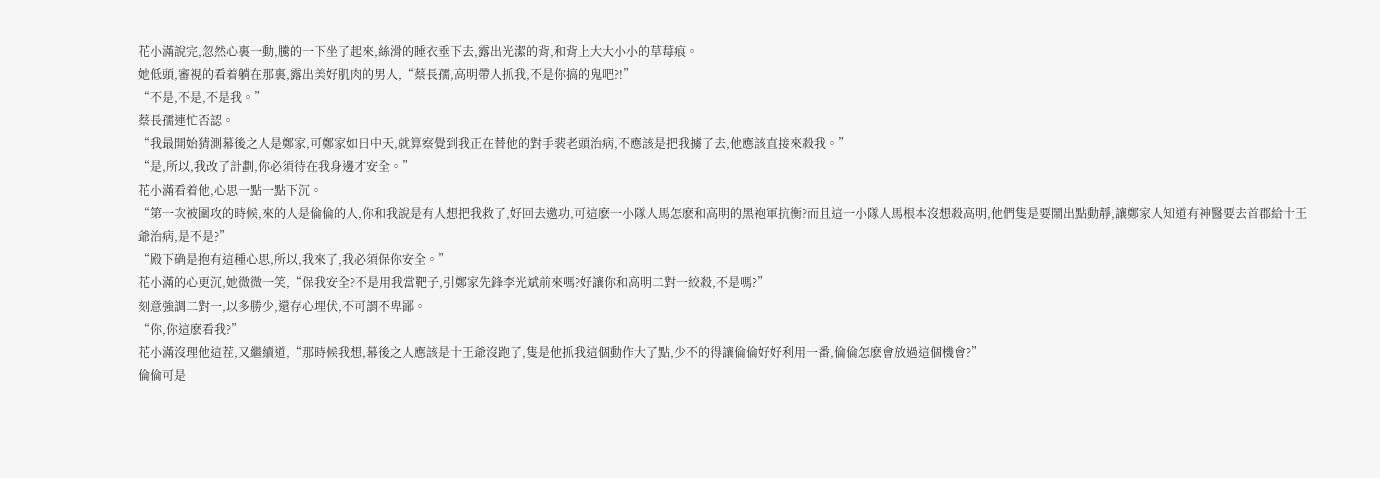花小滿說完,忽然心裏一動,騰的一下坐了起來,絲滑的睡衣垂下去,露出光潔的背,和背上大大小小的草莓痕。
她低頭,審視的看着躺在那裏,露出美好肌肉的男人,“蔡長孺,高明帶人抓我,不是你搞的鬼吧?!”
“不是,不是,不是我。”
蔡長孺連忙否認。
“我最開始猜測幕後之人是鄭家,可鄭家如日中天,就算察覺到我正在替他的對手裴老頭治病,不應該是把我擄了去,他應該直接來殺我。”
“是,所以,我改了計劃,你必須待在我身邊才安全。”
花小滿看着他,心思一點一點下沉。
“第一次被圍攻的時候,來的人是倫倫的人,你和我說是有人想把我救了,好回去邀功,可這麽一小隊人馬怎麽和高明的黑袍軍抗衡?而且這一小隊人馬根本沒想殺高明,他們隻是要鬧出點動靜,讓鄭家人知道有神醫要去首郡給十王爺治病,是不是?”
“殿下确是抱有這種心思,所以,我來了,我必須保你安全。”
花小滿的心更沉,她微微一笑,“保我安全?不是用我當靶子,引鄭家先鋒李光斌前來嗎?好讓你和高明二對一絞殺,不是嗎?”
刻意強調二對一,以多勝少,還存心埋伏,不可謂不卑鄙。
“你,你這麽看我?”
花小滿沒理他這茬,又繼續道,“那時候我想,幕後之人應該是十王爺沒跑了,隻是他抓我這個動作大了點,少不的得讓倫倫好好利用一番,倫倫怎麽會放過這個機會?”
倫倫可是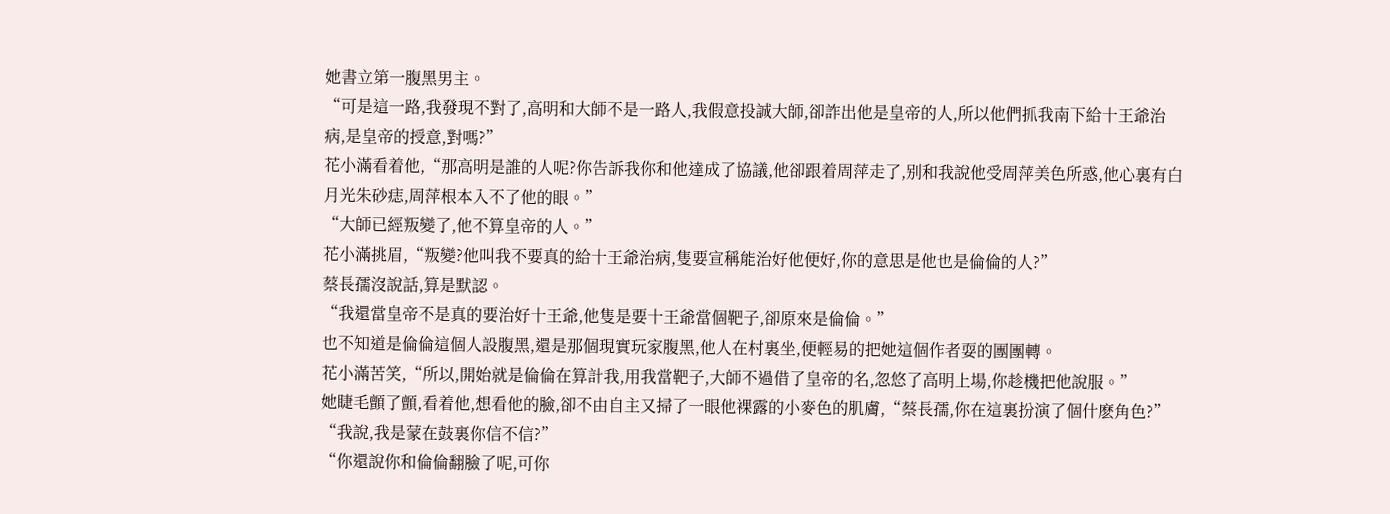她書立第一腹黑男主。
“可是這一路,我發現不對了,高明和大師不是一路人,我假意投誠大師,卻詐出他是皇帝的人,所以他們抓我南下給十王爺治病,是皇帝的授意,對嗎?”
花小滿看着他,“那高明是誰的人呢?你告訴我你和他達成了協議,他卻跟着周萍走了,别和我說他受周萍美色所惑,他心裏有白月光朱砂痣,周萍根本入不了他的眼。”
“大師已經叛變了,他不算皇帝的人。”
花小滿挑眉,“叛變?他叫我不要真的給十王爺治病,隻要宣稱能治好他便好,你的意思是他也是倫倫的人?”
蔡長孺沒說話,算是默認。
“我還當皇帝不是真的要治好十王爺,他隻是要十王爺當個靶子,卻原來是倫倫。”
也不知道是倫倫這個人設腹黑,還是那個現實玩家腹黑,他人在村裏坐,便輕易的把她這個作者耍的團團轉。
花小滿苦笑,“所以,開始就是倫倫在算計我,用我當靶子,大師不過借了皇帝的名,忽悠了高明上場,你趁機把他說服。”
她睫毛顫了顫,看着他,想看他的臉,卻不由自主又掃了一眼他裸露的小麥色的肌膚,“蔡長孺,你在這裏扮演了個什麽角色?”
“我說,我是蒙在鼓裏你信不信?”
“你還說你和倫倫翻臉了呢,可你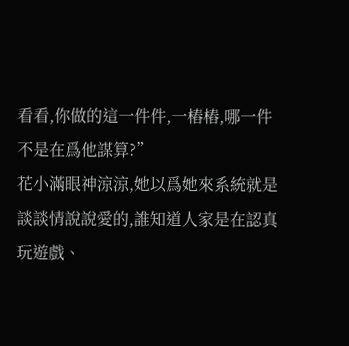看看,你做的這一件件,一樁樁,哪一件不是在爲他謀算?”
花小滿眼神涼涼,她以爲她來系統就是談談情說說愛的,誰知道人家是在認真玩遊戲、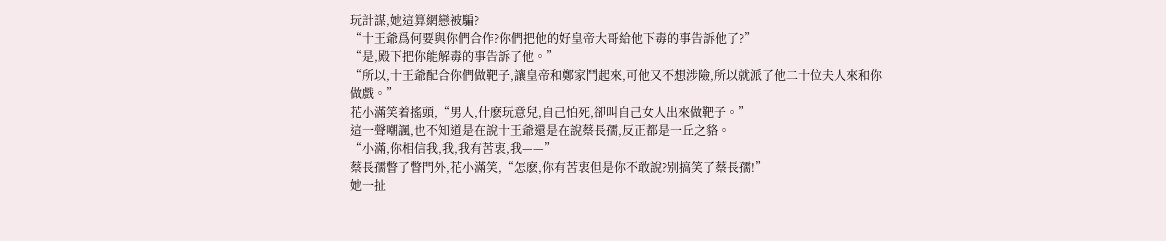玩計謀,她這算網戀被騙?
“十王爺爲何要與你們合作?你們把他的好皇帝大哥給他下毒的事告訴他了?”
“是,殿下把你能解毒的事告訴了他。”
“所以,十王爺配合你們做靶子,讓皇帝和鄭家鬥起來,可他又不想涉險,所以就派了他二十位夫人來和你做戲。”
花小滿笑着搖頭,“男人,什麽玩意兒,自己怕死,卻叫自己女人出來做靶子。”
這一聲嘲諷,也不知道是在說十王爺還是在說蔡長孺,反正都是一丘之貉。
“小滿,你相信我,我,我有苦衷,我——”
蔡長孺瞥了瞥門外,花小滿笑,“怎麽,你有苦衷但是你不敢說?别搞笑了蔡長孺!”
她一扯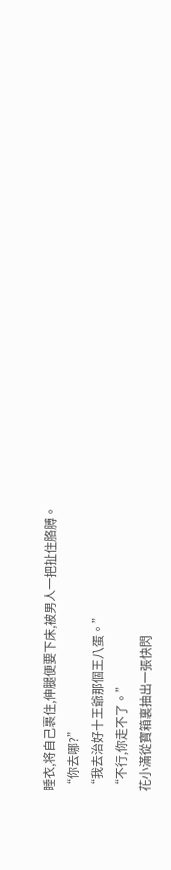睡衣,将自己裹住,伸腿便要下床,被男人一把扯住胳膊。
“你去哪?”
“我去治好十王爺那個王八蛋。”
“不行,你走不了。”
花小滿從寶箱裏抽出一張快閃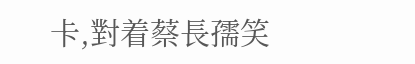卡,對着蔡長孺笑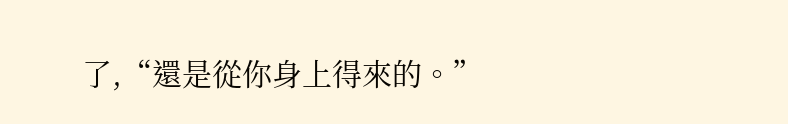了,“還是從你身上得來的。”